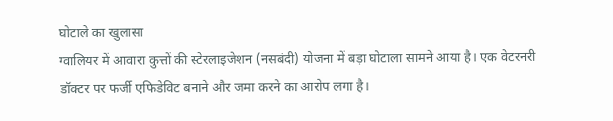घोटाले का खुलासा
ग्वालियर में आवारा कुत्तों की स्टेरलाइजेशन (नसबंदी) योजना में बड़ा घोटाला सामने आया है। एक वेटरनरी डॉक्टर पर फर्जी एफिडेविट बनाने और जमा करने का आरोप लगा है।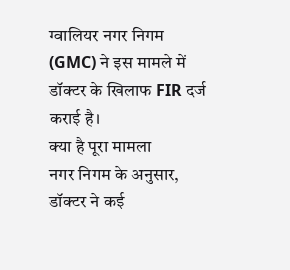ग्वालियर नगर निगम (GMC) ने इस मामले में डॉक्टर के खिलाफ FIR दर्ज कराई है।
क्या है पूरा मामला
नगर निगम के अनुसार, डॉक्टर ने कई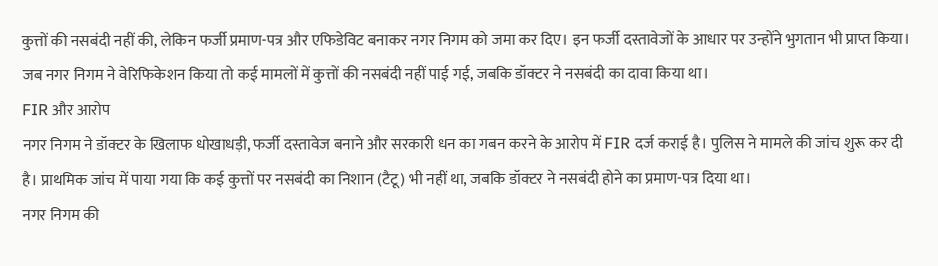कुत्तों की नसबंदी नहीं की, लेकिन फर्जी प्रमाण-पत्र और एफिडेविट बनाकर नगर निगम को जमा कर दिए। इन फर्जी दस्तावेजों के आधार पर उन्होंने भुगतान भी प्राप्त किया। जब नगर निगम ने वेरिफिकेशन किया तो कई मामलों में कुत्तों की नसबंदी नहीं पाई गई, जबकि डॉक्टर ने नसबंदी का दावा किया था।
FIR और आरोप
नगर निगम ने डॉक्टर के खिलाफ धोखाधड़ी, फर्जी दस्तावेज बनाने और सरकारी धन का गबन करने के आरोप में FIR दर्ज कराई है। पुलिस ने मामले की जांच शुरू कर दी है। प्राथमिक जांच में पाया गया कि कई कुत्तों पर नसबंदी का निशान (टैटू) भी नहीं था, जबकि डॉक्टर ने नसबंदी होने का प्रमाण-पत्र दिया था।
नगर निगम की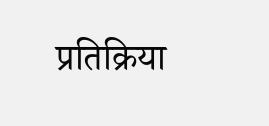प्रतिक्रिया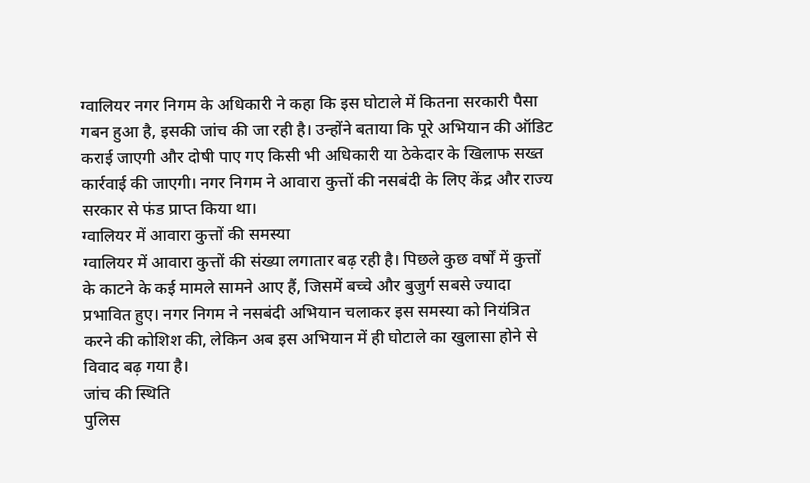ग्वालियर नगर निगम के अधिकारी ने कहा कि इस घोटाले में कितना सरकारी पैसा गबन हुआ है, इसकी जांच की जा रही है। उन्होंने बताया कि पूरे अभियान की ऑडिट कराई जाएगी और दोषी पाए गए किसी भी अधिकारी या ठेकेदार के खिलाफ सख्त कार्रवाई की जाएगी। नगर निगम ने आवारा कुत्तों की नसबंदी के लिए केंद्र और राज्य सरकार से फंड प्राप्त किया था।
ग्वालियर में आवारा कुत्तों की समस्या
ग्वालियर में आवारा कुत्तों की संख्या लगातार बढ़ रही है। पिछले कुछ वर्षों में कुत्तों के काटने के कई मामले सामने आए हैं, जिसमें बच्चे और बुजुर्ग सबसे ज्यादा प्रभावित हुए। नगर निगम ने नसबंदी अभियान चलाकर इस समस्या को नियंत्रित करने की कोशिश की, लेकिन अब इस अभियान में ही घोटाले का खुलासा होने से विवाद बढ़ गया है।
जांच की स्थिति
पुलिस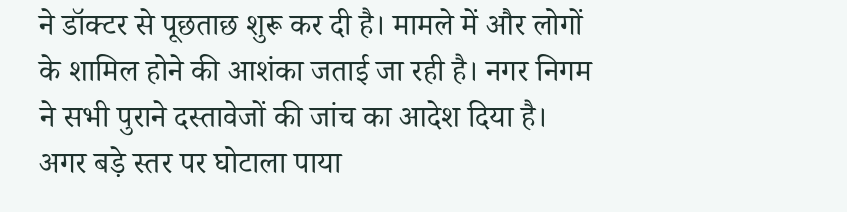ने डॉक्टर से पूछताछ शुरू कर दी है। मामले में और लोगों के शामिल होने की आशंका जताई जा रही है। नगर निगम ने सभी पुराने दस्तावेजों की जांच का आदेश दिया है। अगर बड़े स्तर पर घोटाला पाया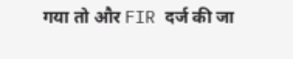गया तो और FIR दर्ज की जा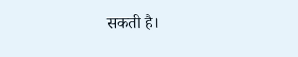सकती है।